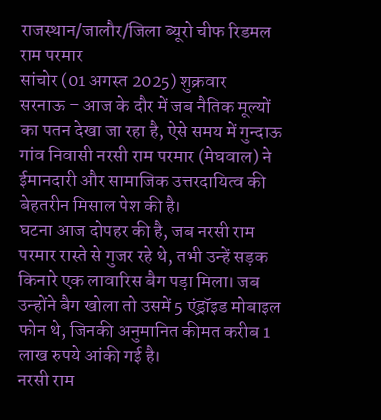राजस्थान/जालौर/जिला ब्यूरो चीफ रिडमल राम परमार
सांचोर (01 अगस्त 2025) शुक्रवार
सरनाऊ – आज के दौर में जब नैतिक मूल्यों का पतन देखा जा रहा है, ऐसे समय में गुन्दाऊ गांव निवासी नरसी राम परमार (मेघवाल) ने ईमानदारी और सामाजिक उत्तरदायित्व की बेहतरीन मिसाल पेश की है।
घटना आज दोपहर की है, जब नरसी राम परमार रास्ते से गुजर रहे थे, तभी उन्हें सड़क किनारे एक लावारिस बैग पड़ा मिला। जब उन्होंने बैग खोला तो उसमें 5 एंड्रॉइड मोबाइल फोन थे, जिनकी अनुमानित कीमत करीब 1 लाख रुपये आंकी गई है।
नरसी राम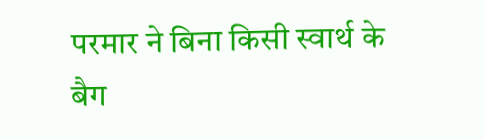परमार ने बिना किसी स्वार्थ के बैग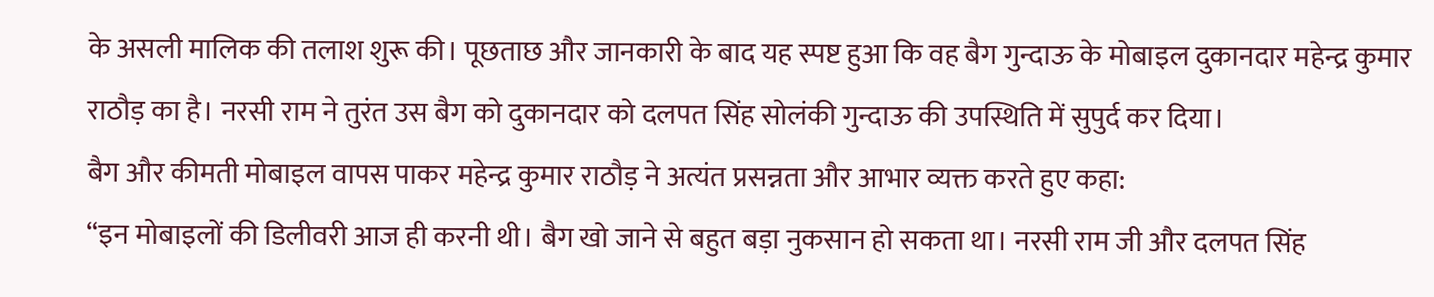के असली मालिक की तलाश शुरू की। पूछताछ और जानकारी के बाद यह स्पष्ट हुआ कि वह बैग गुन्दाऊ के मोबाइल दुकानदार महेन्द्र कुमार राठौड़ का है। नरसी राम ने तुरंत उस बैग को दुकानदार को दलपत सिंह सोलंकी गुन्दाऊ की उपस्थिति में सुपुर्द कर दिया।
बैग और कीमती मोबाइल वापस पाकर महेन्द्र कुमार राठौड़ ने अत्यंत प्रसन्नता और आभार व्यक्त करते हुए कहा:
“इन मोबाइलों की डिलीवरी आज ही करनी थी। बैग खो जाने से बहुत बड़ा नुकसान हो सकता था। नरसी राम जी और दलपत सिंह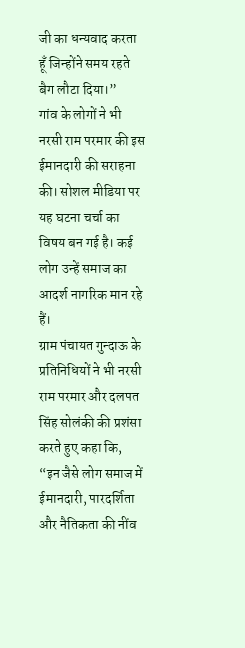जी का धन्यवाद करता हूँ जिन्होंने समय रहते बैग लौटा दिया।”
गांव के लोगों ने भी नरसी राम परमार की इस ईमानदारी की सराहना की। सोशल मीडिया पर यह घटना चर्चा का विषय बन गई है। कई लोग उन्हें समाज का आदर्श नागरिक मान रहे हैं।
ग्राम पंचायत गुन्दाऊ के प्रतिनिधियों ने भी नरसी राम परमार और दलपत सिंह सोलंकी की प्रशंसा करते हुए कहा कि,
“इन जैसे लोग समाज में ईमानदारी, पारदर्शिता और नैतिकता की नींव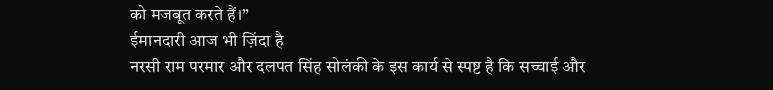को मजबूत करते हैं।”
ईमानदारी आज भी ज़िंदा है
नरसी राम परमार और दलपत सिंह सोलंकी के इस कार्य से स्पष्ट है कि सच्चाई और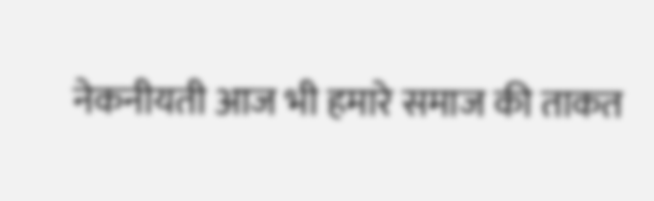नेकनीयती आज भी हमारे समाज की ताकत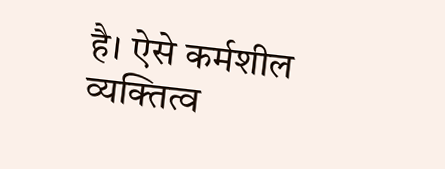है। ऐसे कर्मशील व्यक्तित्व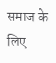समाज के लिए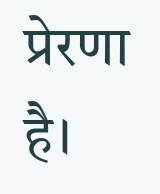प्रेरणा है।